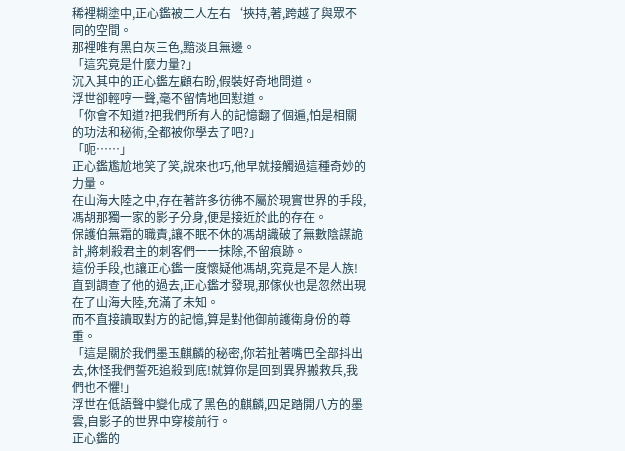稀裡糊塗中,正心鑑被二人左右‘挾持,著,跨越了與眾不同的空間。
那裡唯有黑白灰三色,黯淡且無邊。
「這究竟是什麼力量?」
沉入其中的正心鑑左顧右盼,假裝好奇地問道。
浮世卻輕哼一聲,毫不留情地回懟道。
「你會不知道?把我們所有人的記憶翻了個遍,怕是相關的功法和秘術,全都被你學去了吧?」
「呃……」
正心鑑尷尬地笑了笑,說來也巧,他早就接觸過這種奇妙的力量。
在山海大陸之中,存在著許多彷彿不屬於現實世界的手段,馮胡那獨一家的影子分身,便是接近於此的存在。
保護伯無霜的職責,讓不眠不休的馮胡識破了無數陰謀詭計,將刺殺君主的刺客們一一抹除,不留痕跡。
這份手段,也讓正心鑑一度懷疑他馮胡,究竟是不是人族!
直到調查了他的過去,正心鑑才發現,那傢伙也是忽然出現在了山海大陸,充滿了未知。
而不直接讀取對方的記憶,算是對他御前護衛身份的尊重。
「這是關於我們墨玉麒麟的秘密,你若扯著嘴巴全部抖出去,休怪我們誓死追殺到底!就算你是回到異界搬救兵,我們也不懼!」
浮世在低語聲中變化成了黑色的麒麟,四足踏開八方的墨雲,自影子的世界中穿梭前行。
正心鑑的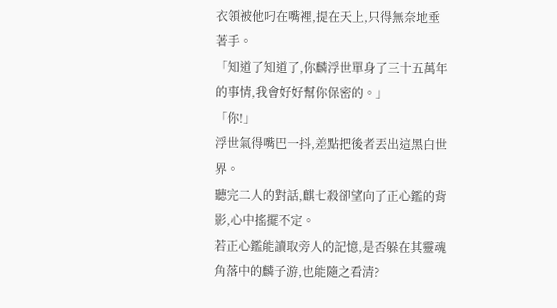衣領被他叼在嘴裡,提在天上,只得無奈地垂著手。
「知道了知道了,你麟浮世單身了三十五萬年的事情,我會好好幫你保密的。」
「你!」
浮世氣得嘴巴一抖,差點把後者丟出這黑白世界。
聽完二人的對話,麒七殺卻望向了正心鑑的背影,心中搖擺不定。
若正心鑑能讀取旁人的記憶,是否躲在其靈魂角落中的麟子游,也能隨之看清?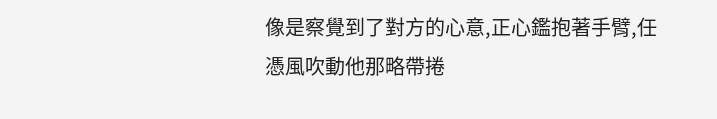像是察覺到了對方的心意,正心鑑抱著手臂,任憑風吹動他那略帶捲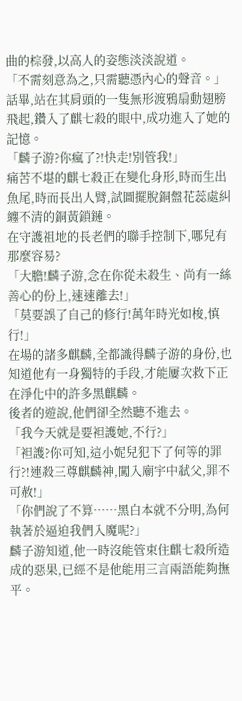曲的棕發,以高人的姿態淡淡說道。
「不需刻意為之,只需聽憑內心的聲音。」
話畢,站在其肩頭的一隻無形渡鴉扇動翅膀飛起,鑽入了麒七殺的眼中,成功進入了她的記憶。
「麟子游?你瘋了?!快走!別管我!」
痛苦不堪的麒七殺正在變化身形,時而生出魚尾,時而長出人臂,試圖擺脫銅盤花蕊處糾纏不清的銅黃鎖鏈。
在守護祖地的長老們的聯手控制下,哪兒有那麼容易?
「大膽!麟子游,念在你從未殺生、尚有一絲善心的份上,速速離去!」
「莫要誤了自己的修行!萬年時光如梭,慎行!」
在場的諸多麒麟,全都識得麟子游的身份,也知道他有一身獨特的手段,才能屢次救下正在淨化中的許多黑麒麟。
後者的遊說,他們卻全然聽不進去。
「我今天就是要袒護她,不行?」
「袒護?你可知,這小妮兒犯下了何等的罪行?!連殺三尊麒麟神,闖入廟宇中弒父,罪不可赦!」
「你們說了不算……黑白本就不分明,為何執著於逼迫我們入魔呢?」
麟子游知道,他一時沒能管束住麒七殺所造成的惡果,已經不是他能用三言兩語能夠撫平。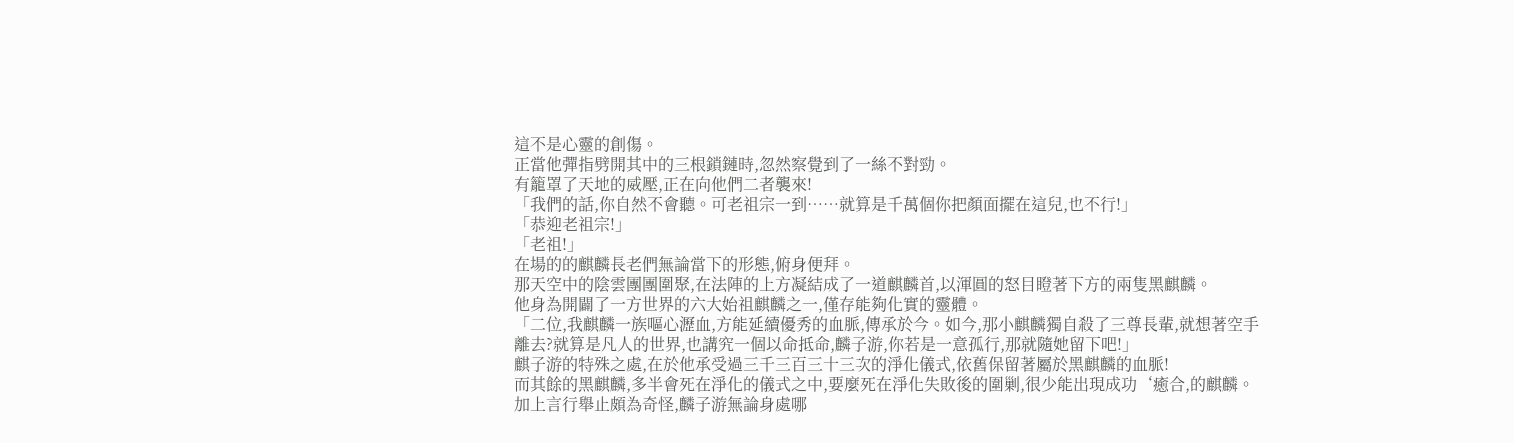這不是心靈的創傷。
正當他彈指劈開其中的三根鎖鏈時,忽然察覺到了一絲不對勁。
有籠罩了天地的威壓,正在向他們二者襲來!
「我們的話,你自然不會聽。可老祖宗一到……就算是千萬個你把顏面擺在這兒,也不行!」
「恭迎老祖宗!」
「老祖!」
在場的的麒麟長老們無論當下的形態,俯身便拜。
那天空中的陰雲團團圍聚,在法陣的上方凝結成了一道麒麟首,以渾圓的怒目瞪著下方的兩隻黑麒麟。
他身為開闢了一方世界的六大始祖麒麟之一,僅存能夠化實的靈體。
「二位,我麒麟一族嘔心瀝血,方能延續優秀的血脈,傳承於今。如今,那小麒麟獨自殺了三尊長輩,就想著空手離去?就算是凡人的世界,也講究一個以命抵命,麟子游,你若是一意孤行,那就隨她留下吧!」
麒子游的特殊之處,在於他承受過三千三百三十三次的淨化儀式,依舊保留著屬於黑麒麟的血脈!
而其餘的黑麒麟,多半會死在淨化的儀式之中,要麼死在淨化失敗後的圍剿,很少能出現成功‘癒合,的麒麟。
加上言行舉止頗為奇怪,麟子游無論身處哪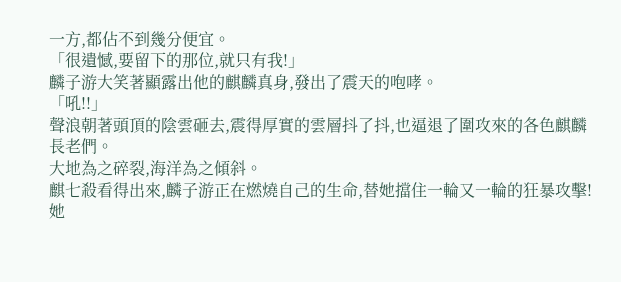一方,都佔不到幾分便宜。
「很遺憾,要留下的那位,就只有我!」
麟子游大笑著顯露出他的麒麟真身,發出了震天的咆哮。
「吼!!」
聲浪朝著頭頂的陰雲砸去,震得厚實的雲層抖了抖,也逼退了圍攻來的各色麒麟長老們。
大地為之碎裂,海洋為之傾斜。
麒七殺看得出來,麟子游正在燃燒自己的生命,替她擋住一輪又一輪的狂暴攻擊!
她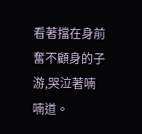看著擋在身前奮不顧身的子游,哭泣著喃喃道。